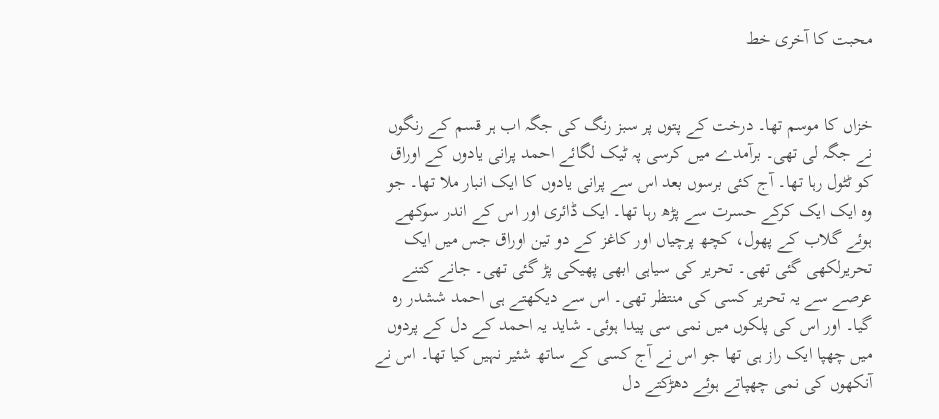محبت کا آخری خط


خزاں کا موسم تھا۔ درخت کے پتوں پر سبز رنگ کی جگہ اب ہر قسم کے رنگوں نے جگہ لی تھی۔ برآمدے میں کرسی پہ ٹیک لگائے احمد پرانی یادوں کے اوراق کو ٹٹول رہا تھا۔ آج کئی برسوں بعد اس سے پرانی یادوں کا ایک انبار ملا تھا۔ جو وہ ایک ایک کرکے حسرت سے پڑھ رہا تھا۔ ایک ڈائری اور اس کے اندر سوکھے ہوئے گلاب کے پھول، کچھ پرچیاں اور کاغز کے دو تین اوراق جس میں ایک تحریرلکھی گئی تھی۔ تحریر کی سیاہی ابھی پھیکی پڑ گئی تھی۔ جانے کتنے عرصے سے یہ تحریر کسی کی منتظر تھی۔ اس سے دیکھتے ہی احمد ششدر رہ گیا۔ اور اس کی پلکوں میں نمی سی پیدا ہوئی۔ شاید یہ احمد کے دل کے پردوں میں چھپا ایک راز ہی تھا جو اس نے آج کسی کے ساتھ شئیر نہیں کیا تھا۔ اس نے آنکھوں کی نمی چھپاتے ہوئے دھڑکتے دل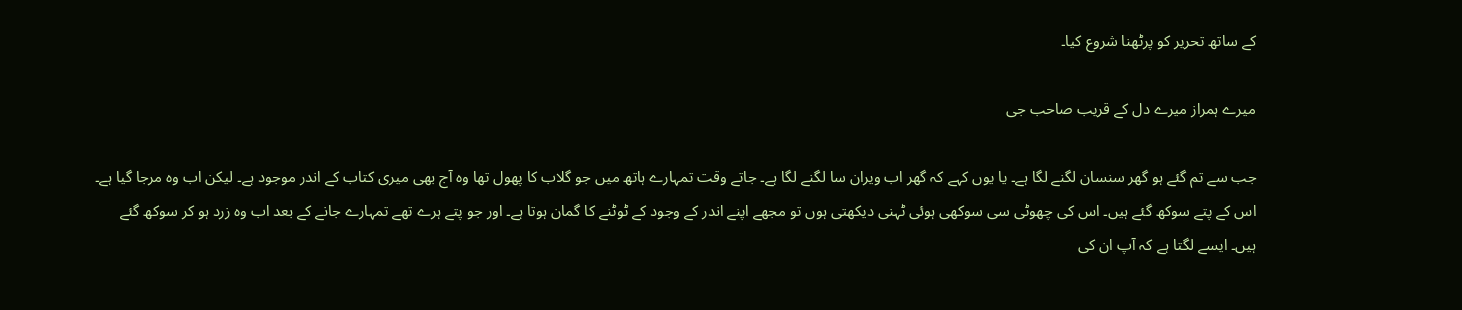کے ساتھ تحریر کو پرٹھنا شروع کیا۔

میرے ہمراز میرے دل کے قریب صاحب جی

جب سے تم گئے ہو گھر سنسان لگنے لگا ہے۔ یا یوں کہے کہ گھر اب ویران سا لگنے لگا ہے۔ جاتے وقت تمہارے ہاتھ میں جو گلاب کا پھول تھا وہ آج بھی میری کتاب کے اندر موجود ہے۔ لیکن اب وہ مرجا گیا ہے۔ اس کے پتے سوکھ گئے ہیں۔ اس کی چھوٹی سی سوکھی ہوئی ٹہنی دیکھتی ہوں تو مجھے اپنے اندر کے وجود کے ٹوٹنے کا گمان ہوتا ہے۔ اور جو پتے ہرے تھے تمہارے جانے کے بعد اب وہ زرد ہو کر سوکھ گئے ہیں۔ ایسے لگتا ہے کہ آپ ان کی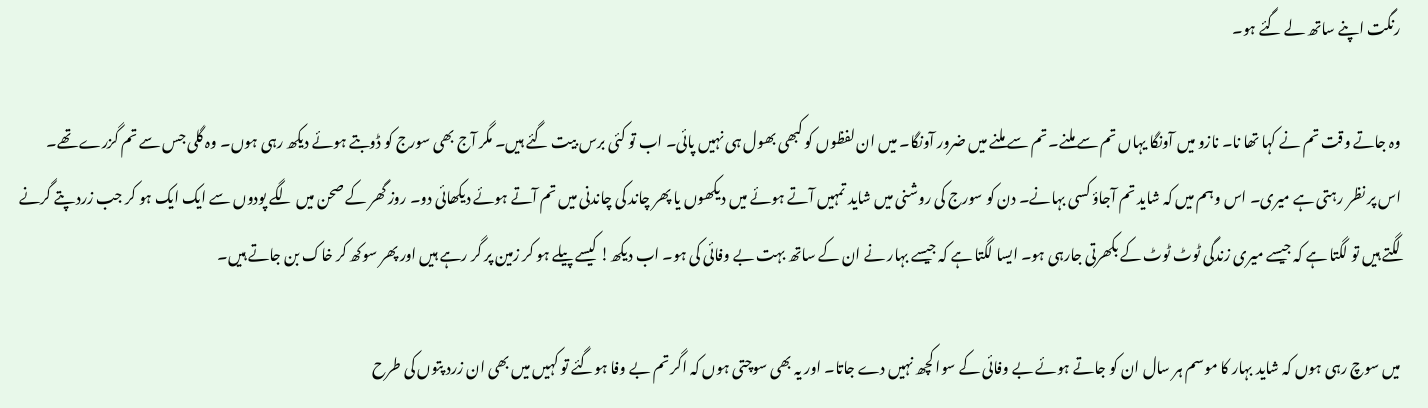رنگت اپنے ساتھ لے گئے ہو۔

وہ جاتے وقت تم نے کہا تھا نا۔ نازو میں آونگا یہاں تم سے ملنے۔ تم سے ملنے میں ضرور آونگا۔ میں ان لفظوں کو کبھی بھول ہی نہیں پائی۔ اب تو کئی برس بیت گئے ہیں۔ مگر آج بھی سورج کو ڈوبتے ہوئے دیکھ رہی ہوں۔ وہ گلی جس سے تم گزرے تھے۔ اس پر نظر رہتی ہے میری۔ اس وہم میں کہ شاید تم آجاؤ کسی بہانے۔ دن کو سورج کی روشنی میں شاید تمہیں آتے ہوئے میں دیکھوں یا پھر چاند کی چاندنی میں تم آتے ہوئے دیکھائی دو۔ روز گھر کے صحن میں لگے پودوں سے ایک ایک ہو کر جب زرد پتے گرنے لگتے ہیں تو لگتا ہے کہ جیسے میری زندگی ٹوٹ ٹوٹ کے بکھرتی جارہی ہو۔ ایسا لگتا ہے کہ جیسے بہار نے ان کے ساتھ بہت بے وفائی کی ہو۔ اب دیکھ! کیسے پیلے ہو کر زمین پر گر رہے ہیں اور پھر سوکھ کر خاک بن جاتے ہیں۔

میں سوچ رہی ہوں کہ شاید بہار کا موسم ہر سال ان کو جاتے ہوئے بے وفائی کے سوا کچھ نہیں دے جاتا۔ اور یہ بھی سوچتی ہوں کہ اگر تم بے وفا ہوگئے تو کہیں میں بھی ان زرد پتوں کی طرح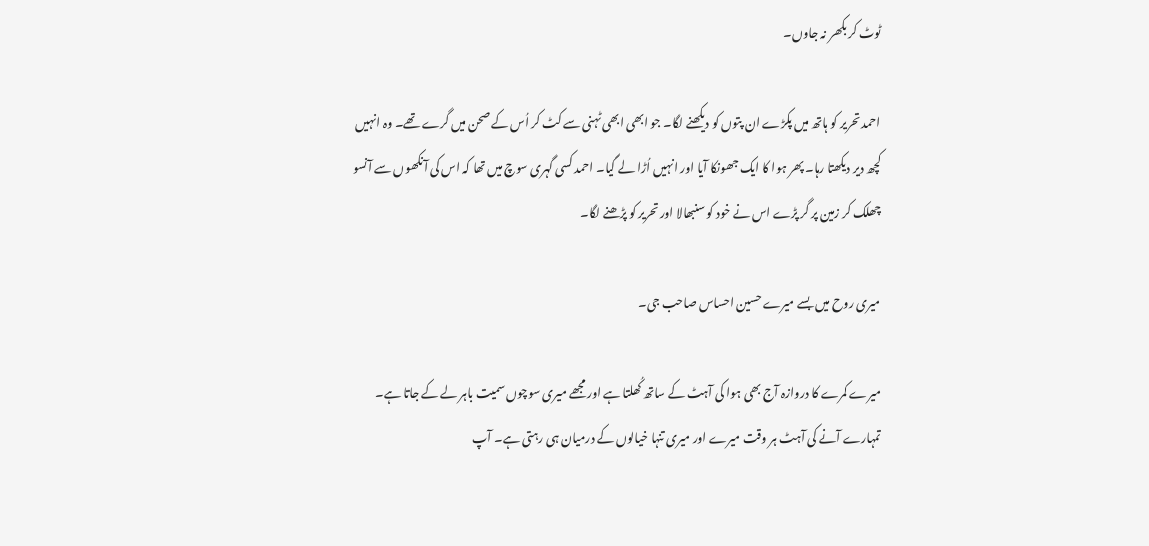ٹوٹ کر بکھر نہ جاوں۔

احمد تحریر کو ہاتھ میں پکڑے ان پتوں کو دیکھنے لگا۔ جو ابھی ابھی ٹہنی سے کٹ کر اُس کے صحن میں گرے تھے۔ وہ انہیں کچھ دیر دیکھتا رہا۔ پھر ہوا کا ایک جھونکا آیا اور انہیں اُڑا لے گیا۔ احمد کسی گہری سوچ میں تھا کہ اس کی آنکھوں سے آنسو چھلک کر زمین پر گر پڑے اس نے خود کو سنبھالا اور تحریر کو پڑھنے لگا۔

میری روح میں بسے میرے حسین احساس صاحب جی۔

میرے کمرے کا دروازہ آج بھی ہوا کی آہٹ کے ساتھ کُھلتا ہے اور مجھے میری سوچوں سمیت باہر لے کے جاتا ہے۔ تمہارے آنے کی آہٹ ہر وقت میرے اور میری تنہا خیالوں کے درمیان ہی رہتی ہے۔ آپ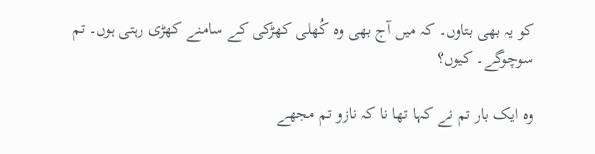کو یہ بھی بتاوں۔ کہ میں آج بھی وہ کُھلی کھڑکی کے سامنے کھڑی رہتی ہوں۔ تم سوچوگے۔ کیوں؟

وہ ایک بار تم نے کہا تھا نا کہ نازو تم مجھے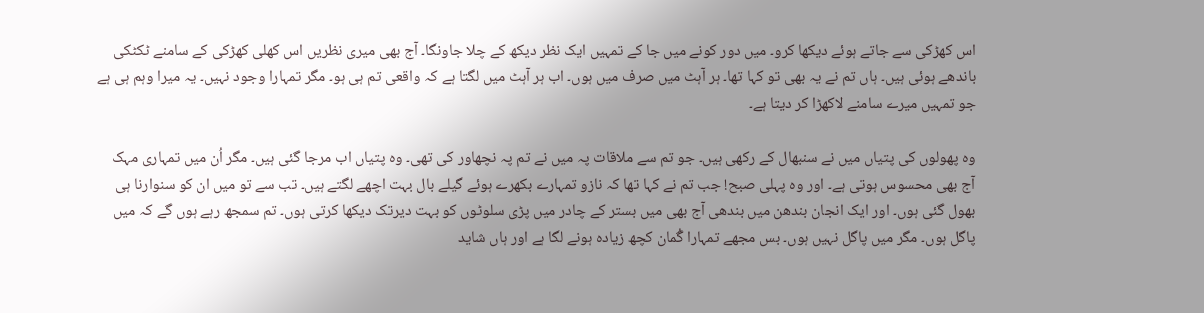اس کھڑکی سے جاتے ہوئے دیکھا کرو۔ میں دور کونے میں جا کے تمہیں ایک نظر دیکھ کے چلا جاونگا۔ آج بھی میری نظریں اس کھلی کھڑکی کے سامنے ٹکٹکی باندھے ہوئی ہیں۔ ہاں تم نے یہ بھی تو کہا تھا۔ ہر آہٹ میں صرف میں ہوں۔ اب ہر آہٹ میں لگتا ہے کہ واقعی تم ہی ہو۔ مگر تمہارا وجود نہیں۔ یہ میرا وہم ہی ہے جو تمہیں میرے سامنے لاکھڑا کر دیتا ہے۔

وہ پھولوں کی پتیاں میں نے سنبھال کے رکھی ہیں۔ جو تم سے ملاقات پہ میں نے تم پہ نچھاور کی تھی۔ وہ پتیاں اب مرجا گئی ہیں۔ مگر اُن میں تمہاری مہک آج بھی محسوس ہوتی ہے۔ اور وہ پہلی صبح! جب تم نے کہا تھا کہ نازو تمہارے بکھرے ہوئے گیلے بال بہت اچھے لگتے ہیں۔ تب سے تو میں ان کو سنوارنا ہی بھول گئی ہوں۔ اور ایک انجان بندھن میں بندھی آج بھی میں بستر کے چادر میں پڑی سلوٹوں کو بہت دیرتک دیکھا کرتی ہوں۔ تم سمجھ رہے ہوں گے کہ میں پاگل ہوں۔ مگر میں پاگل نہیں ہوں۔ بس مجھے تمہارا گُمان کچھ زیادہ ہونے لگا ہے اور ہاں شاید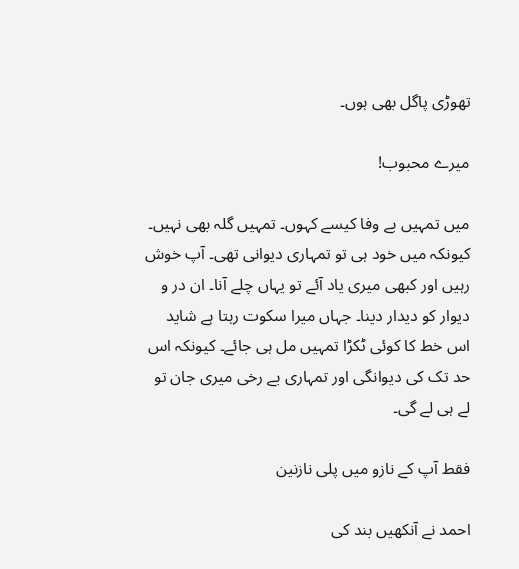تھوڑی پاگل بھی ہوں۔

میرے محبوب!

میں تمہیں بے وفا کیسے کہوں۔ تمہیں گلہ بھی نہیں۔ کیونکہ میں خود ہی تو تمہاری دیوانی تھی۔ آپ خوش رہیں اور کبھی میری یاد آئے تو یہاں چلے آنا۔ ان در و دیوار کو دیدار دینا۔ جہاں میرا سکوت رہتا ہے شاید اس خط کا کوئی ٹکڑا تمہیں مل ہی جائے۔ کیونکہ اس حد تک کی دیوانگی اور تمہاری بے رخی میری جان تو لے ہی لے گی۔

فقط آپ کے نازو میں پلی نازنین

احمد نے آنکھیں بند کی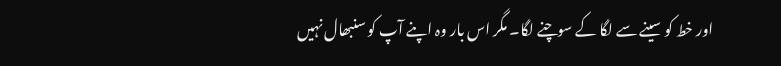اور خط کو سینے سے لگا کے سوچنے لگا۔ مگر اس بار وہ اپنے آپ کو سنبھال نہیں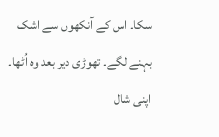سکا۔ اس کے آنکھوں سے اشک بہنے لگے۔ تھوڑی دیر بعد وہ اُٹھا۔ اپنی شال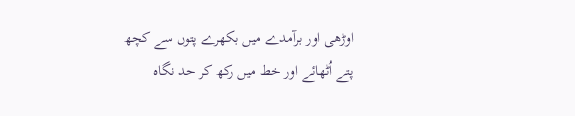اوڑھی اور برآمدے میں بکھرے پتوں سے کچھ پتے اُٹھائے اور خط میں رکھ کر حد نگاہ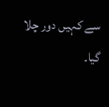سے کہیں دور چلا گیا۔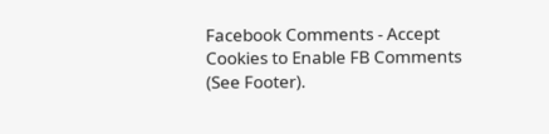Facebook Comments - Accept Cookies to Enable FB Comments (See Footer).